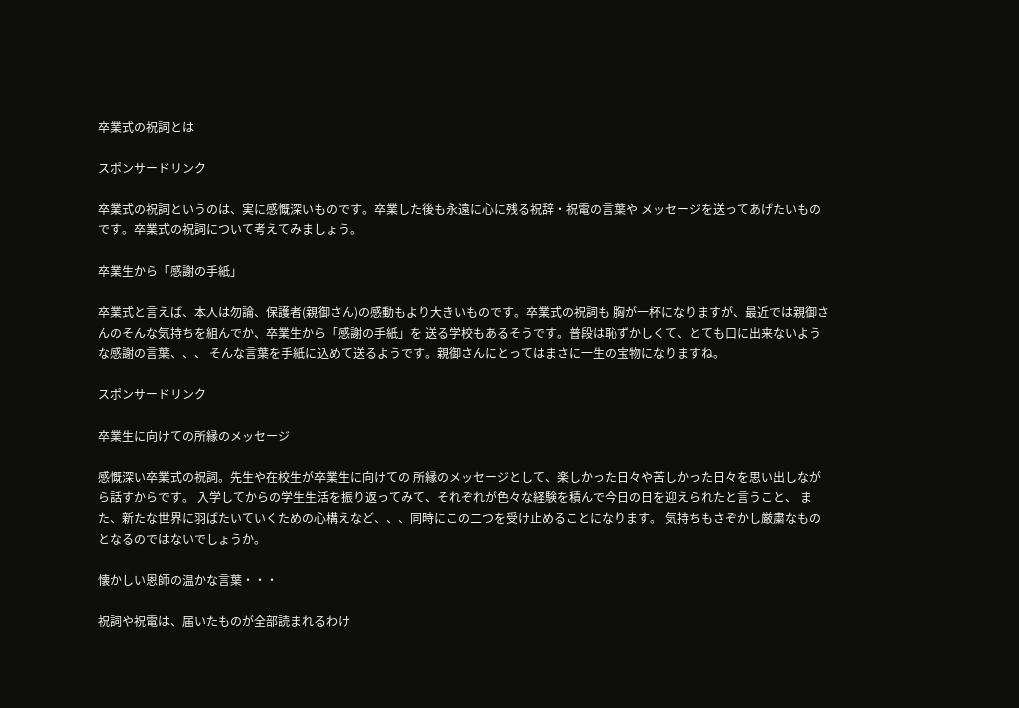卒業式の祝詞とは

スポンサードリンク

卒業式の祝詞というのは、実に感慨深いものです。卒業した後も永遠に心に残る祝辞・祝電の言葉や メッセージを送ってあげたいものです。卒業式の祝詞について考えてみましょう。

卒業生から「感謝の手紙」

卒業式と言えば、本人は勿論、保護者(親御さん)の感動もより大きいものです。卒業式の祝詞も 胸が一杯になりますが、最近では親御さんのそんな気持ちを組んでか、卒業生から「感謝の手紙」を 送る学校もあるそうです。普段は恥ずかしくて、とても口に出来ないような感謝の言葉、、、 そんな言葉を手紙に込めて送るようです。親御さんにとってはまさに一生の宝物になりますね。

スポンサードリンク

卒業生に向けての所縁のメッセージ

感慨深い卒業式の祝詞。先生や在校生が卒業生に向けての 所縁のメッセージとして、楽しかった日々や苦しかった日々を思い出しながら話すからです。 入学してからの学生生活を振り返ってみて、それぞれが色々な経験を積んで今日の日を迎えられたと言うこと、 また、新たな世界に羽ばたいていくための心構えなど、、、同時にこの二つを受け止めることになります。 気持ちもさぞかし厳粛なものとなるのではないでしょうか。

懐かしい恩師の温かな言葉・・・

祝詞や祝電は、届いたものが全部読まれるわけ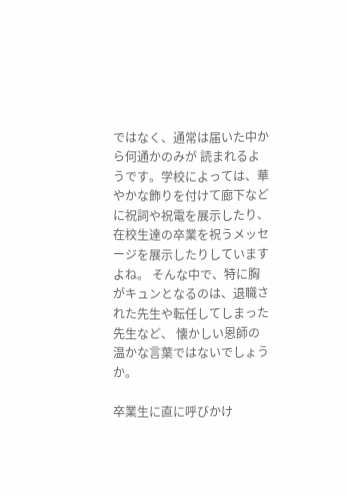ではなく、通常は届いた中から何通かのみが 読まれるようです。学校によっては、華やかな飾りを付けて廊下などに祝詞や祝電を展示したり、 在校生達の卒業を祝うメッセージを展示したりしていますよね。 そんな中で、特に胸がキュンとなるのは、退職された先生や転任してしまった先生など、 懐かしい恩師の温かな言葉ではないでしょうか。

卒業生に直に呼びかけ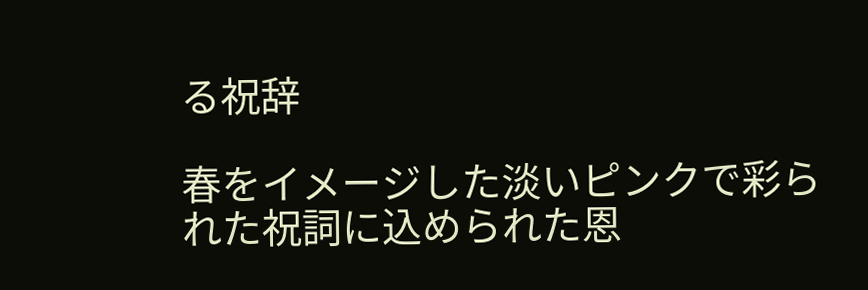る祝辞

春をイメージした淡いピンクで彩られた祝詞に込められた恩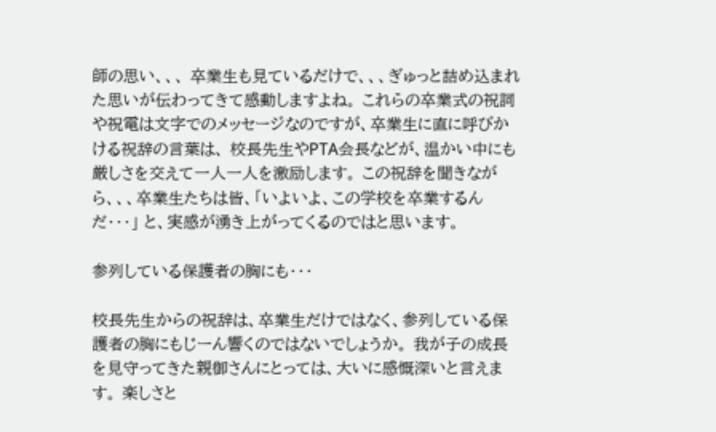師の思い、、、 卒業生も見ているだけで、、、ぎゅっと詰め込まれた思いが伝わってきて感動しますよね。 これらの卒業式の祝詞や祝電は文字でのメッセージなのですが、卒業生に直に呼びかける祝辞の言葉は、 校長先生やPTA会長などが、温かい中にも厳しさを交えて一人一人を激励します。 この祝辞を聞きながら、、、卒業生たちは皆、「いよいよ、この学校を卒業するんだ・・・」 と、実感が湧き上がってくるのではと思います。

参列している保護者の胸にも・・・

校長先生からの祝辞は、卒業生だけではなく、参列している保護者の胸にもじーん響くのではないでしょうか。 我が子の成長を見守ってきた親御さんにとっては、大いに感慨深いと言えます。 楽しさと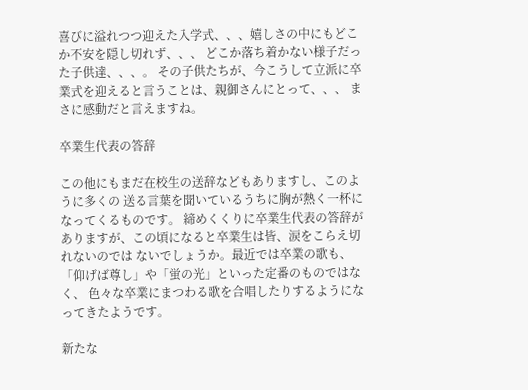喜びに溢れつつ迎えた入学式、、、嬉しさの中にもどこか不安を隠し切れず、、、 どこか落ち着かない様子だった子供達、、、。 その子供たちが、今こうして立派に卒業式を迎えると言うことは、親御さんにとって、、、 まさに感動だと言えますね。

卒業生代表の答辞

この他にもまだ在校生の送辞などもありますし、このように多くの 送る言葉を聞いているうちに胸が熱く一杯になってくるものです。 締めくくりに卒業生代表の答辞がありますが、この頃になると卒業生は皆、涙をこらえ切れないのでは ないでしょうか。最近では卒業の歌も、「仰げば尊し」や「蛍の光」といった定番のものではなく、 色々な卒業にまつわる歌を合唱したりするようになってきたようです。

新たな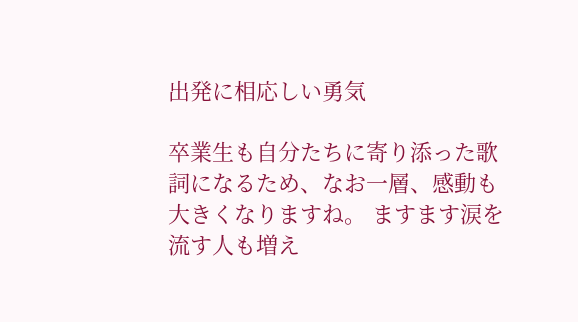出発に相応しい勇気

卒業生も自分たちに寄り添った歌詞になるため、なお一層、感動も大きくなりますね。 ますます涙を流す人も増え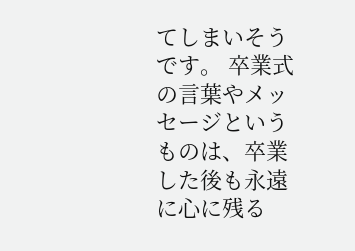てしまいそうです。 卒業式の言葉やメッセージというものは、卒業した後も永遠に心に残る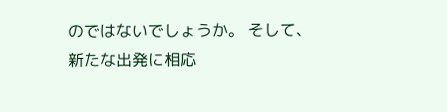のではないでしょうか。 そして、新たな出発に相応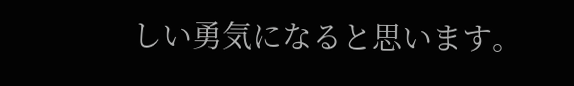しい勇気になると思います。